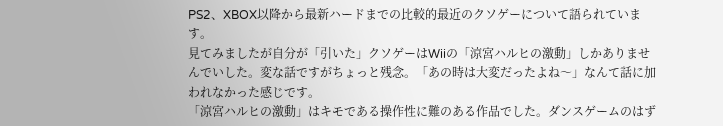PS2、XBOX以降から最新ハードまでの比較的最近のクソゲーについて語られています。
見てみましたが自分が「引いた」クソゲーはWiiの「涼宮ハルヒの激動」しかありませんでいした。変な話ですがちょっと残念。「あの時は大変だったよね〜」なんて話に加われなかった感じです。
「涼宮ハルヒの激動」はキモである操作性に難のある作品でした。ダンスゲームのはず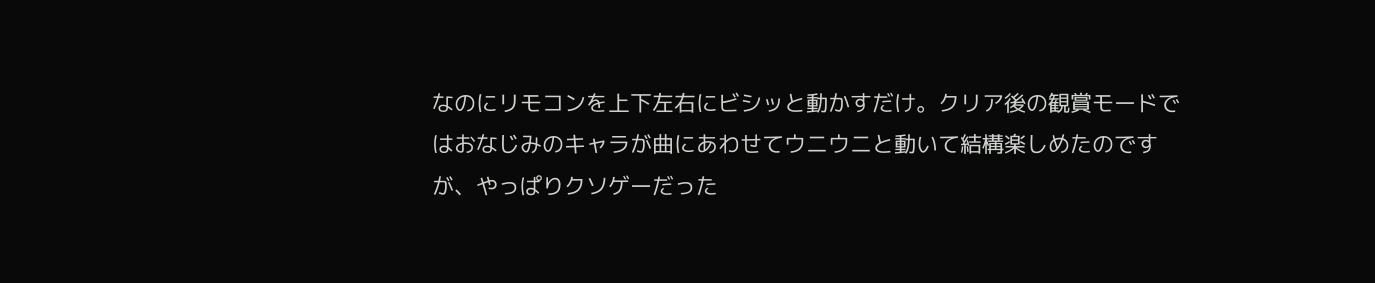なのにリモコンを上下左右にビシッと動かすだけ。クリア後の観賞モードではおなじみのキャラが曲にあわせてウニウニと動いて結構楽しめたのですが、やっぱりクソゲーだった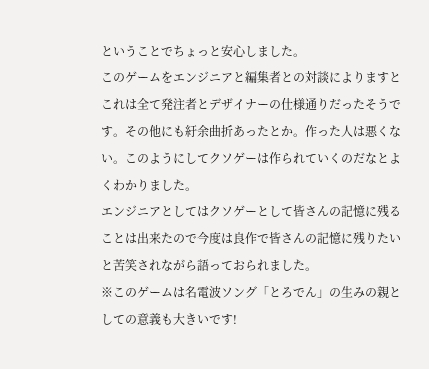ということでちょっと安心しました。
このゲームをエンジニアと編集者との対談によりますとこれは全て発注者とデザイナーの仕様通りだったそうです。その他にも紆余曲折あったとか。作った人は悪くない。このようにしてクソゲーは作られていくのだなとよくわかりました。
エンジニアとしてはクソゲーとして皆さんの記憶に残ることは出来たので今度は良作で皆さんの記憶に残りたいと苦笑されながら語っておられました。
※このゲームは名電波ソング「とろでん」の生みの親としての意義も大きいです!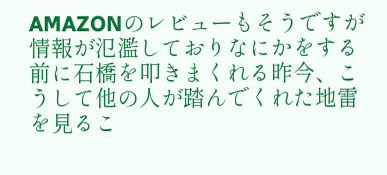AMAZONのレビューもそうですが情報が氾濫しておりなにかをする前に石橋を叩きまくれる昨今、こうして他の人が踏んでくれた地雷を見るこ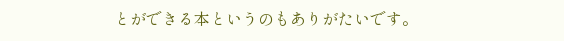とができる本というのもありがたいです。